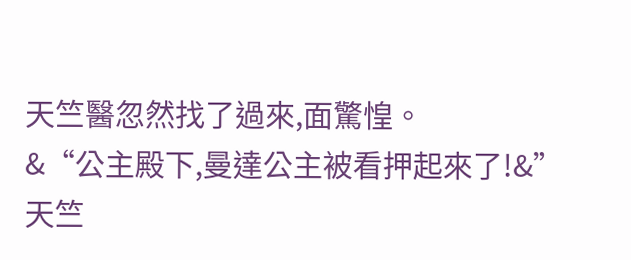天竺醫忽然找了過來,面驚惶。
&“公主殿下,曼達公主被看押起來了!&”
天竺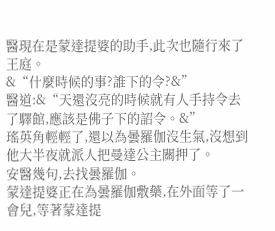醫現在是蒙達提婆的助手,此次也隨行來了王庭。
&“什麼時候的事?誰下的令?&”
醫道:&“天還沒亮的時候就有人手持令去了驛館,應該是佛子下的詔令。&”
瑤英角輕輕了,還以為曇羅伽沒生氣,沒想到他大半夜就派人把曼達公主關押了。
安醫幾句,去找曇羅伽。
蒙達提婆正在為曇羅伽敷藥,在外面等了一會兒,等著蒙達提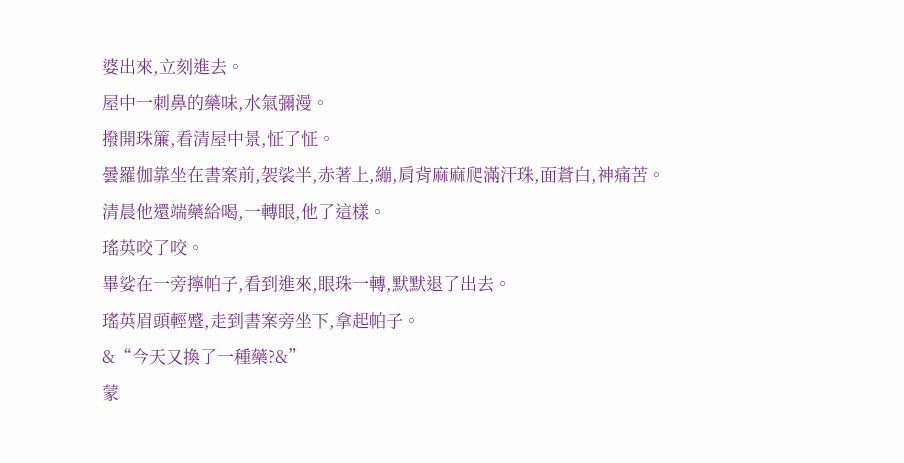婆出來,立刻進去。
屋中一刺鼻的藥味,水氣彌漫。
撥開珠簾,看清屋中景,怔了怔。
曇羅伽靠坐在書案前,袈裟半,赤著上,繃,肩背麻麻爬滿汗珠,面蒼白,神痛苦。
清晨他還端藥給喝,一轉眼,他了這樣。
瑤英咬了咬。
畢娑在一旁擰帕子,看到進來,眼珠一轉,默默退了出去。
瑤英眉頭輕蹙,走到書案旁坐下,拿起帕子。
&“今天又換了一種藥?&”
蒙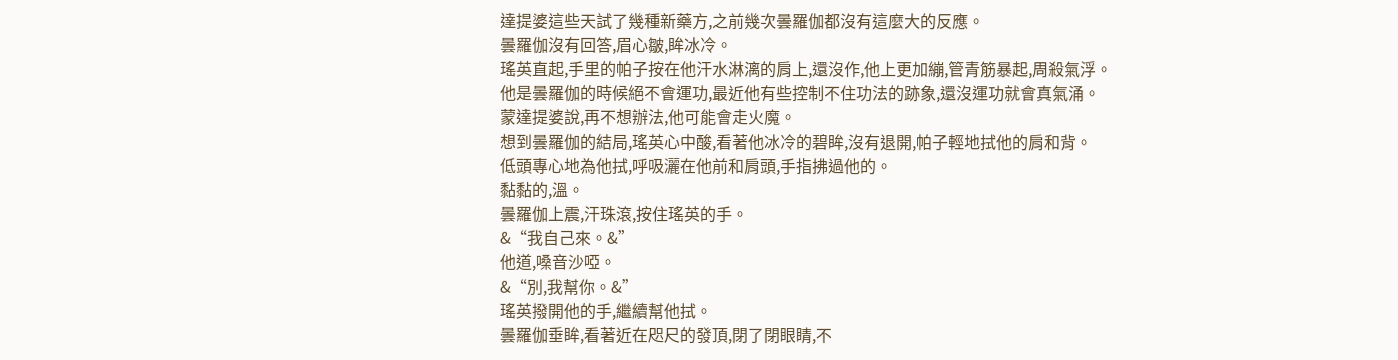達提婆這些天試了幾種新藥方,之前幾次曇羅伽都沒有這麼大的反應。
曇羅伽沒有回答,眉心皺,眸冰冷。
瑤英直起,手里的帕子按在他汗水淋漓的肩上,還沒作,他上更加繃,管青筋暴起,周殺氣浮。
他是曇羅伽的時候絕不會運功,最近他有些控制不住功法的跡象,還沒運功就會真氣涌。
蒙達提婆說,再不想辦法,他可能會走火魔。
想到曇羅伽的結局,瑤英心中酸,看著他冰冷的碧眸,沒有退開,帕子輕地拭他的肩和背。
低頭專心地為他拭,呼吸灑在他前和肩頭,手指拂過他的。
黏黏的,溫。
曇羅伽上震,汗珠滾,按住瑤英的手。
&“我自己來。&”
他道,嗓音沙啞。
&“別,我幫你。&”
瑤英撥開他的手,繼續幫他拭。
曇羅伽垂眸,看著近在咫尺的發頂,閉了閉眼睛,不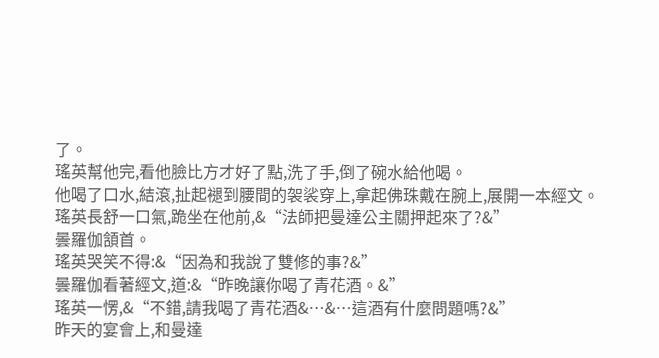了。
瑤英幫他完,看他臉比方才好了點,洗了手,倒了碗水給他喝。
他喝了口水,結滾,扯起褪到腰間的袈裟穿上,拿起佛珠戴在腕上,展開一本經文。
瑤英長舒一口氣,跪坐在他前,&“法師把曼達公主關押起來了?&”
曇羅伽頷首。
瑤英哭笑不得:&“因為和我說了雙修的事?&”
曇羅伽看著經文,道:&“昨晚讓你喝了青花酒。&”
瑤英一愣,&“不錯,請我喝了青花酒&…&…這酒有什麼問題嗎?&”
昨天的宴會上,和曼達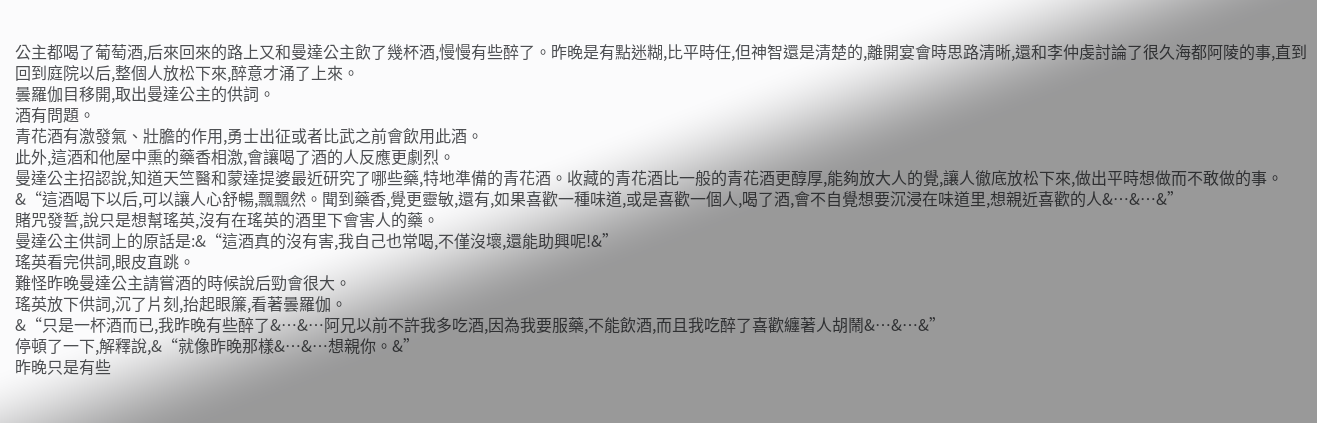公主都喝了葡萄酒,后來回來的路上又和曼達公主飲了幾杯酒,慢慢有些醉了。昨晚是有點迷糊,比平時任,但神智還是清楚的,離開宴會時思路清晰,還和李仲虔討論了很久海都阿陵的事,直到回到庭院以后,整個人放松下來,醉意才涌了上來。
曇羅伽目移開,取出曼達公主的供詞。
酒有問題。
青花酒有激發氣、壯膽的作用,勇士出征或者比武之前會飲用此酒。
此外,這酒和他屋中熏的藥香相激,會讓喝了酒的人反應更劇烈。
曼達公主招認說,知道天竺醫和蒙達提婆最近研究了哪些藥,特地準備的青花酒。收藏的青花酒比一般的青花酒更醇厚,能夠放大人的覺,讓人徹底放松下來,做出平時想做而不敢做的事。
&“這酒喝下以后,可以讓人心舒暢,飄飄然。聞到藥香,覺更靈敏,還有,如果喜歡一種味道,或是喜歡一個人,喝了酒,會不自覺想要沉浸在味道里,想親近喜歡的人&…&…&”
賭咒發誓,說只是想幫瑤英,沒有在瑤英的酒里下會害人的藥。
曼達公主供詞上的原話是:&“這酒真的沒有害,我自己也常喝,不僅沒壞,還能助興呢!&”
瑤英看完供詞,眼皮直跳。
難怪昨晚曼達公主請嘗酒的時候說后勁會很大。
瑤英放下供詞,沉了片刻,抬起眼簾,看著曇羅伽。
&“只是一杯酒而已,我昨晚有些醉了&…&…阿兄以前不許我多吃酒,因為我要服藥,不能飲酒,而且我吃醉了喜歡纏著人胡鬧&…&…&”
停頓了一下,解釋說,&“就像昨晚那樣&…&…想親你。&”
昨晚只是有些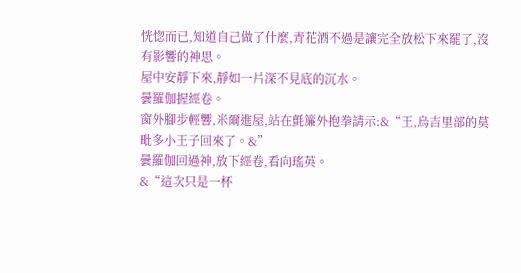恍惚而已,知道自己做了什麼,青花酒不過是讓完全放松下來罷了,沒有影響的神思。
屋中安靜下來,靜如一片深不見底的沉水。
曇羅伽握經卷。
窗外腳步輕響,米爾進屋,站在氈簾外抱拳請示:&“王,烏吉里部的莫毗多小王子回來了。&”
曇羅伽回過神,放下經卷,看向瑤英。
&“這次只是一杯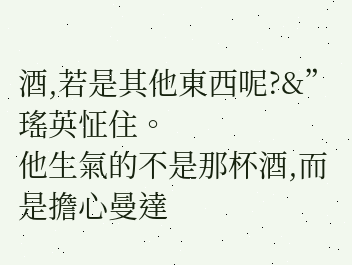酒,若是其他東西呢?&”
瑤英怔住。
他生氣的不是那杯酒,而是擔心曼達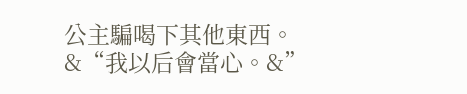公主騙喝下其他東西。
&“我以后會當心。&”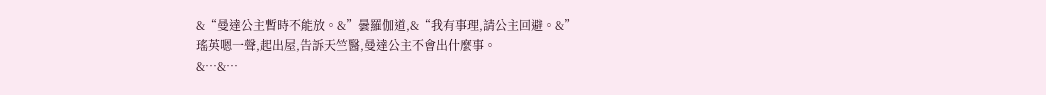&“曼達公主暫時不能放。&”曇羅伽道,&“我有事理,請公主回避。&”
瑤英嗯一聲,起出屋,告訴天竺醫,曼達公主不會出什麼事。
&…&…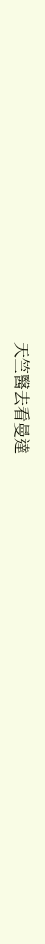天竺醫去看曼達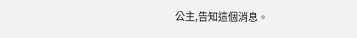公主,告知這個消息。